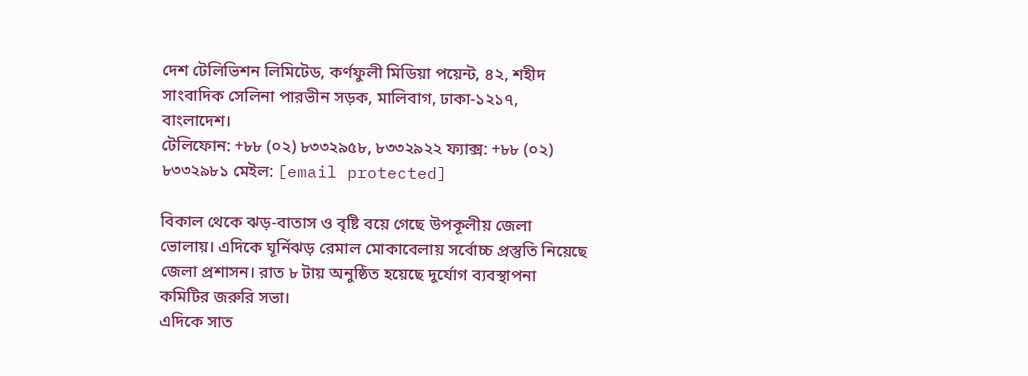দেশ টেলিভিশন লিমিটেড, কর্ণফুলী মিডিয়া পয়েন্ট, ৪২, শহীদ সাংবাদিক সেলিনা পারভীন সড়ক, মালিবাগ, ঢাকা-১২১৭, বাংলাদেশ।
টেলিফোন: +৮৮ (০২) ৮৩৩২৯৫৮, ৮৩৩২৯২২ ফ্যাক্স: +৮৮ (০২) ৮৩৩২৯৮১ মেইল: [email protected]

বিকাল থেকে ঝড়-বাতাস ও বৃষ্টি বয়ে গেছে উপকূলীয় জেলা ভোলায়। এদিকে ঘূর্নিঝড় রেমাল মোকাবেলায় সর্বোচ্চ প্রস্তুতি নিয়েছে জেলা প্রশাসন। রাত ৮ টায় অনুষ্ঠিত হয়েছে দুর্যোগ ব্যবস্থাপনা কমিটির জরুরি সভা।
এদিকে সাত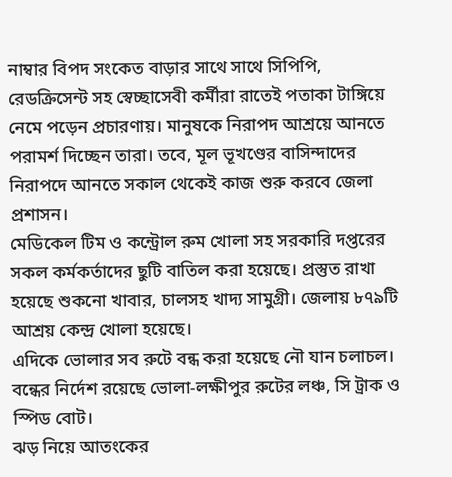নাম্বার বিপদ সংকেত বাড়ার সাথে সাথে সিপিপি, রেডক্রিসেন্ট সহ স্বেচ্ছাসেবী কর্মীরা রাতেই পতাকা টাঙ্গিয়ে নেমে পড়েন প্রচারণায়। মানুষকে নিরাপদ আশ্রয়ে আনতে পরামর্শ দিচ্ছেন তারা। তবে, মূল ভূখণ্ডের বাসিন্দাদের নিরাপদে আনতে সকাল থেকেই কাজ শুরু করবে জেলা প্রশাসন।
মেডিকেল টিম ও কন্ট্রোল রুম খোলা সহ সরকারি দপ্তরের সকল কর্মকর্তাদের ছুটি বাতিল করা হয়েছে। প্রস্তুত রাখা হয়েছে শুকনো খাবার, চালসহ খাদ্য সামুগ্রী। জেলায় ৮৭৯টি আশ্রয় কেন্দ্র খোলা হয়েছে।
এদিকে ভোলার সব রুটে বন্ধ করা হয়েছে নৌ যান চলাচল। বন্ধের নির্দেশ রয়েছে ভোলা-লক্ষীপুর রুটের লঞ্চ, সি ট্রাক ও স্পিড বোট।
ঝড় নিয়ে আতংকের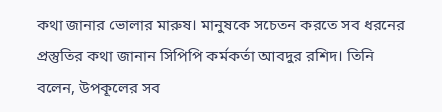কথা জানার ভোলার মারুষ। মানুষকে সচেতন করতে সব ধরনের প্রস্তুতির কথা জানান সিপিপি কর্মকর্তা আবদুর রশিদ। তিনি বলেন, উপকূলের সব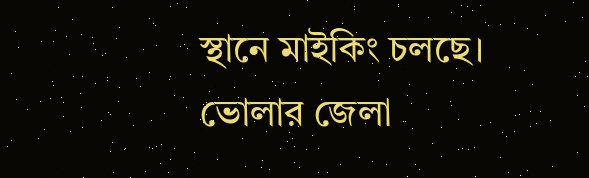স্থানে মাইকিং চলছে।
ভোলার জেলা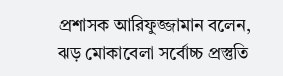প্রশাসক আরিফুজ্জামান বলেন, ঝড় মোকাবেলা সর্বোচ্চ প্রস্তুতি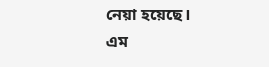নেয়া হয়েছে।
এম